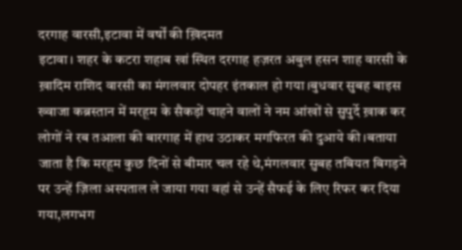दरगाह वारसी,इटावा में वर्षों की ख़िदमत
इटावा। शहर के कटरा शहाब खां स्थित दरगाह हज़रत अबुल हसन शाह वारसी के ख़ादिम राशिद वारसी का मंगलवार दोपहर इंतकाल हो गया।बुधवार सुबह बाइस ख्वाजा कब्रस्तान में मरहूम के सैकड़ों चाहने वालों ने नम आंखों से सुपुर्दे ख़ाक कर लोगों ने रब तआला की बारगाह में हाथ उठाकर मगफिरत की दुआये की।बताया जाता है कि मरहूम कुछ दिनों से बीमार चल रहे थे,मंगलवार सुबह तबियत बिगड़ने पर उन्हें ज़िला अस्पताल ले जाया गया वहां से उन्हें सैफई के लिए रिफर कर दिया गया,लगभग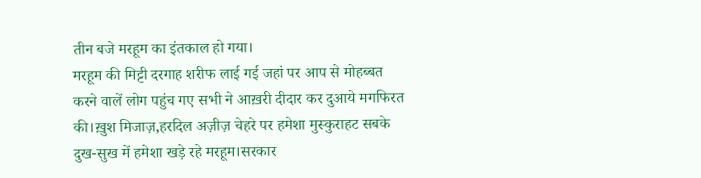तीन बजे मरहूम का इंतकाल हो गया।
मरहूम की मिट्टी दरगाह शरीफ लाई गई जहां पर आप से मोहब्बत करने वालें लोग पहुंच गए सभी ने आख़री दीदार कर दुआये मगफिरत की।ख़ुश मिजाज़,हरदिल अज़ीज़ चेहरे पर हमेशा मुस्कुराहट सबके दुख-सुख में हमेशा खड़े रहे मरहूम।सरकार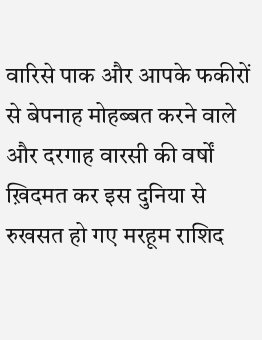वारिसे पाक और आपके फकीरों से बेपनाह मोहब्बत करने वाले और दरगाह वारसी की वर्षों ख़िदमत कर इस दुनिया से रुखसत हो गए मरहूम राशिद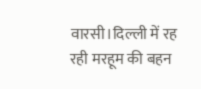वारसी।दिल्ली में रह रही मरहूम की बहन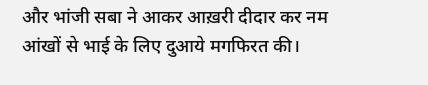और भांजी सबा ने आकर आख़री दीदार कर नम आंखों से भाई के लिए दुआये मगफिरत की।